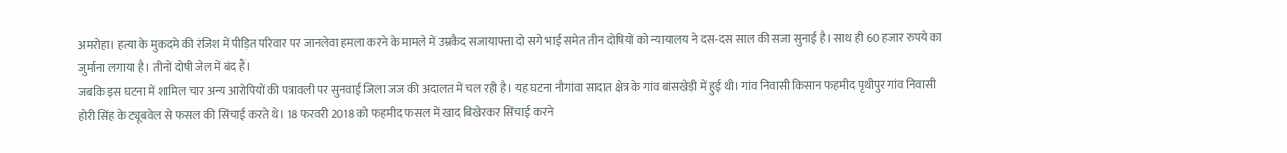अमरोहा। हत्या के मुकदमे की रंजिश में पीड़ित परिवार पर जानलेवा हमला करने के मामले में उम्रकैद सजायाफ्ता दो सगे भाई समेत तीन दोषियों को न्यायालय ने दस-दस साल की सजा सुनाई है। साथ ही 60 हजार रुपये का जुर्माना लगाया है। तीनों दोषी जेल में बंद हैं।
जबकि इस घटना में शामिल चार अन्य आरोपियों की पत्रावली पर सुनवाई जिला जज की अदालत में चल रही है। यह घटना नौगांवा सादात क्षेत्र के गांव बांसखेड़ी में हुई थी। गांव निवासी किसान फहमीद पृथीपुर गांव निवासी होरी सिंह के ट्यूबवेल से फसल की सिंचाई करते थे। 18 फरवरी 2018 को फहमीद फसल में खाद बिखेरकर सिंचाई करने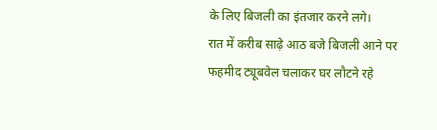के लिए बिजली का इंतजार करने लगे।
रात में करीब साढ़े आठ बजे बिजली आने पर फहमीद ट्यूबवेल चलाकर घर लौटने रहे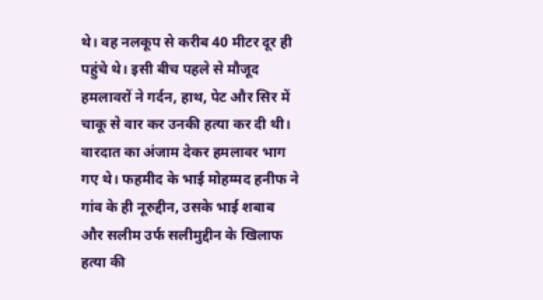थे। वह नलकूप से करीब 40 मीटर दूर ही पहुंचे थे। इसी बीच पहले से मौजूद हमलावरों ने गर्दन, हाथ, पेट और सिर में चाकू से वार कर उनकी हत्या कर दी थी।
वारदात का अंजाम देकर हमलावर भाग गए थे। फहमीद के भाई मोहम्मद हनीफ ने गांव के ही नूरुद्दीन, उसके भाई शबाब और सलीम उर्फ सलीमुद्दीन के खिलाफ हत्या की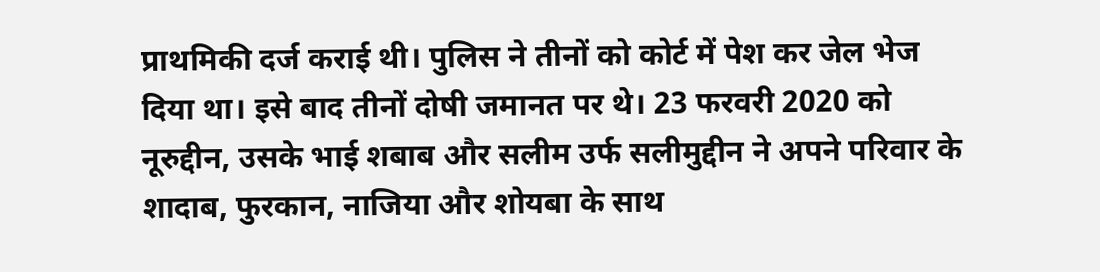प्राथमिकी दर्ज कराई थी। पुलिस ने तीनों को कोर्ट में पेश कर जेल भेज दिया था। इसे बाद तीनों दोषी जमानत पर थे। 23 फरवरी 2020 को नूरुद्दीन, उसके भाई शबाब और सलीम उर्फ सलीमुद्दीन ने अपने परिवार के शादाब, फुरकान, नाजिया और शोयबा के साथ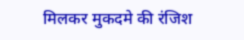मिलकर मुकदमे की रंजिश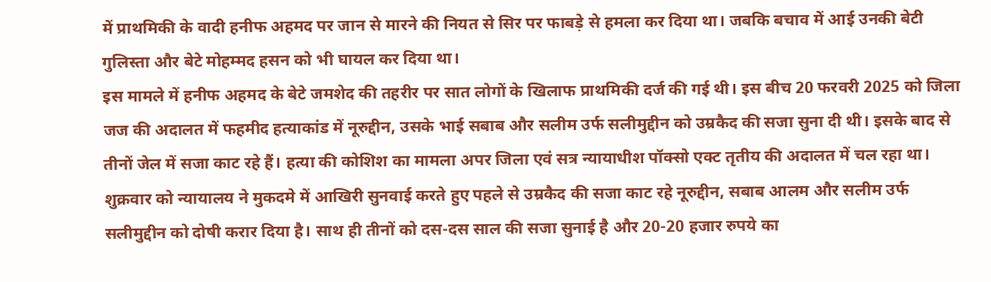में प्राथमिकी के वादी हनीफ अहमद पर जान से मारने की नियत से सिर पर फाबड़े से हमला कर दिया था। जबकि बचाव में आई उनकी बेटी गुलिस्ता और बेटे मोहम्मद हसन को भी घायल कर दिया था।
इस मामले में हनीफ अहमद के बेटे जमशेद की तहरीर पर सात लोगों के खिलाफ प्राथमिकी दर्ज की गई थी। इस बीच 20 फरवरी 2025 को जिला जज की अदालत में फहमीद हत्याकांड में नूरुद्दीन, उसके भाई सबाब और सलीम उर्फ सलीमुद्दीन को उम्रकैद की सजा सुना दी थी। इसके बाद से तीनों जेल में सजा काट रहे हैं। हत्या की कोशिश का मामला अपर जिला एवं सत्र न्यायाधीश पॉक्सो एक्ट तृतीय की अदालत में चल रहा था।
शुक्रवार को न्यायालय ने मुकदमे में आखिरी सुनवाई करते हुए पहले से उम्रकैद की सजा काट रहे नूरुद्दीन, सबाब आलम और सलीम उर्फ सलीमुद्दीन को दोषी करार दिया है। साथ ही तीनों को दस-दस साल की सजा सुनाई है और 20-20 हजार रुपये का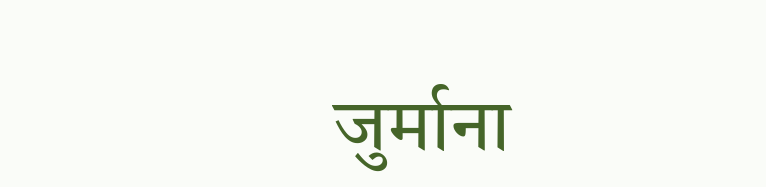जुर्माना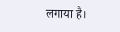लगाया है।